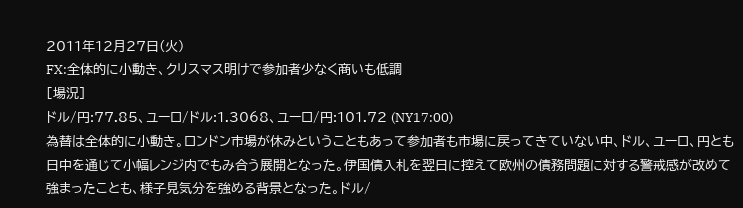2011年12月27日(火)
FX:全体的に小動き、クリスマス明けで参加者少なく商いも低調
[場況]
ドル/円:77.85、ユーロ/ドル:1.3068、ユーロ/円:101.72 (NY17:00)
為替は全体的に小動き。ロンドン市場が休みということもあって参加者も市場に戻ってきていない中、ドル、ユーロ、円とも日中を通じて小幅レンジ内でもみ合う展開となった。伊国債入札を翌日に控えて欧州の債務問題に対する警戒感が改めて強まったことも、様子見気分を強める背景となった。ドル/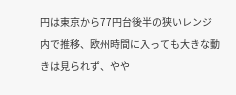円は東京から77円台後半の狭いレンジ内で推移、欧州時間に入っても大きな動きは見られず、やや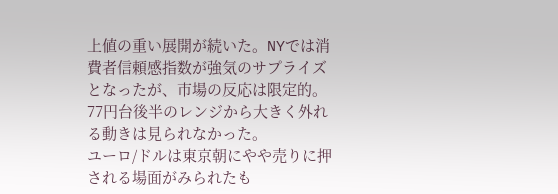上値の重い展開が続いた。NYでは消費者信頼感指数が強気のサプライズとなったが、市場の反応は限定的。77円台後半のレンジから大きく外れる動きは見られなかった。
ユーロ/ドルは東京朝にやや売りに押される場面がみられたも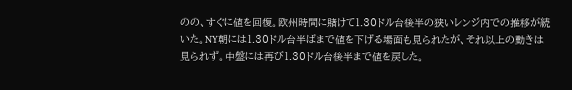のの、すぐに値を回復。欧州時間に賭けて1.30ドル台後半の狭いレンジ内での推移が続いた。NY朝には1.30ドル台半ばまで値を下げる場面も見られたが、それ以上の動きは見られず。中盤には再び1.30ドル台後半まで値を戻した。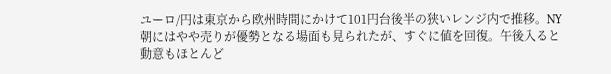ユーロ/円は東京から欧州時間にかけて101円台後半の狭いレンジ内で推移。NY朝にはやや売りが優勢となる場面も見られたが、すぐに値を回復。午後入ると動意もほとんど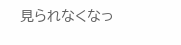見られなくなっ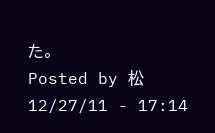た。
Posted by 松 12/27/11 - 17:14